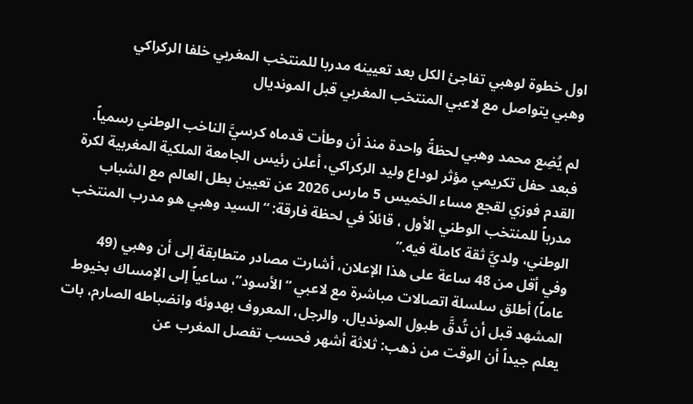اول خطوة لوهبي تفاجئ الكل بعد تعيينه مدربا للمنتخب المغربي خلفا الركراكي
وهبي يتواصل مع لاعبي المنتخب المغربي قبل المونديال

لم يُضِع محمد وهبي لحظةً واحدة منذ أن وطأت قدماه كرسيَّ الناخب الوطني رسمياً. فبعد حفل تكريمي مؤثر لوداع وليد الركراكي، أعلن رئيس الجامعة الملكية المغربية لكرة القدم فوزي لقجع مساء الخميس 5 مارس 2026 عن تعيين بطل العالم مع الشباب مدرباً للمنتخب الوطني الأول ، قائلاً في لحظة فارقة: “السيد وهبي هو مدرب المنتخب الوطني، ولديَّ ثقة كاملة فيه.”
وفي أقل من 48 ساعة على هذا الإعلان، أشارت مصادر متطابقة إلى أن وهبي (49 عاماً) أطلق سلسلة اتصالات مباشرة مع لاعبي “الأسود”، ساعياً إلى الإمساك بخيوط المشهد قبل أن تُدقَّ طبول المونديال. والرجل، المعروف بهدوئه وانضباطه الصارم، بات يعلم جيداً أن الوقت من ذهب: ثلاثة أشهر فحسب تفصل المغرب عن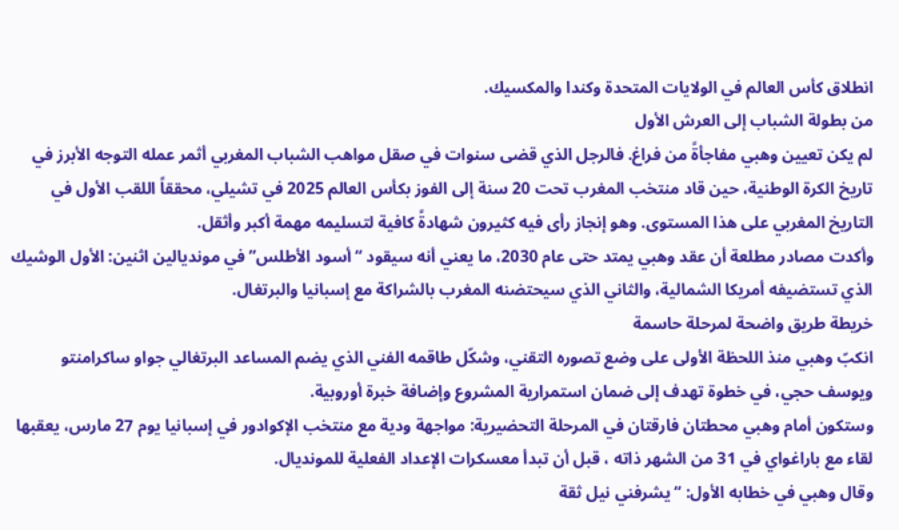انطلاق كأس العالم في الولايات المتحدة وكندا والمكسيك.
من بطولة الشباب إلى العرش الأول
لم يكن تعيين وهبي مفاجأةً من فراغ. فالرجل الذي قضى سنوات في صقل مواهب الشباب المغربي أثمر عمله التوجه الأبرز في تاريخ الكرة الوطنية، حين قاد منتخب المغرب تحت 20 سنة إلى الفوز بكأس العالم 2025 في تشيلي، محققاً اللقب الأول في التاريخ المغربي على هذا المستوى. وهو إنجاز رأى فيه كثيرون شهادةً كافية لتسليمه مهمة أكبر وأثقل.
وأكدت مصادر مطلعة أن عقد وهبي يمتد حتى عام 2030، ما يعني أنه سيقود “أسود الأطلس” في مونديالين اثنين: الأول الوشيك الذي تستضيفه أمريكا الشمالية، والثاني الذي سيحتضنه المغرب بالشراكة مع إسبانيا والبرتغال.
خريطة طريق واضحة لمرحلة حاسمة
انكبّ وهبي منذ اللحظة الأولى على وضع تصوره التقني، وشكّل طاقمه الفني الذي يضم المساعد البرتغالي جواو ساكرامنتو ويوسف حجي، في خطوة تهدف إلى ضمان استمرارية المشروع وإضافة خبرة أوروبية.
وستكون أمام وهبي محطتان فارقتان في المرحلة التحضيرية: مواجهة ودية مع منتخب الإكوادور في إسبانيا يوم 27 مارس، يعقبها لقاء مع باراغواي في 31 من الشهر ذاته ، قبل أن تبدأ معسكرات الإعداد الفعلية للمونديال.
وقال وهبي في خطابه الأول: “يشرفني نيل ثقة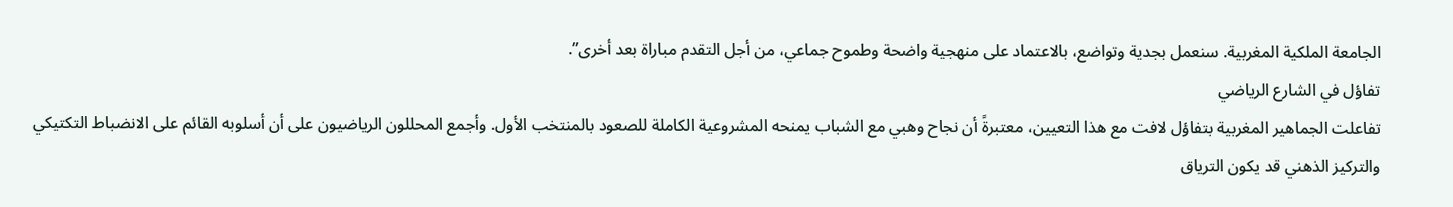الجامعة الملكية المغربية. سنعمل بجدية وتواضع، بالاعتماد على منهجية واضحة وطموح جماعي، من أجل التقدم مباراة بعد أخرى”.
تفاؤل في الشارع الرياضي
تفاعلت الجماهير المغربية بتفاؤل لافت مع هذا التعيين، معتبرةً أن نجاح وهبي مع الشباب يمنحه المشروعية الكاملة للصعود بالمنتخب الأول. وأجمع المحللون الرياضيون على أن أسلوبه القائم على الانضباط التكتيكي والتركيز الذهني قد يكون الترياق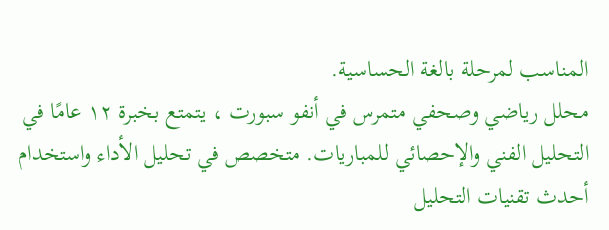المناسب لمرحلة بالغة الحساسية.
محلل رياضي وصحفي متمرس في أنفو سبورت ، يتمتع بخبرة ١٢ عامًا في التحليل الفني والإحصائي للمباريات. متخصص في تحليل الأداء واستخدام أحدث تقنيات التحليل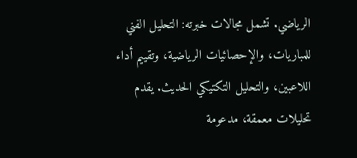الرياضي. تشمل مجالات خبرته: التحليل الفني للمباريات، والإحصائيات الرياضية، وتقييم أداء اللاعبين، والتحليل التكتيكي الحديث. يقدم تحليلات معمقة، مدعومة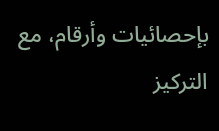بإحصائيات وأرقام، مع التركيز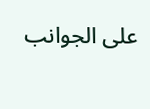على الجوانب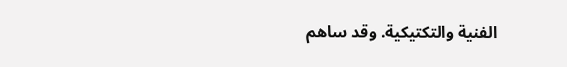الفنية والتكتيكية. وقد ساهم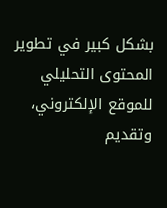بشكل كبير في تطوير المحتوى التحليلي للموقع الإلكتروني، وتقديم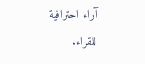آراء احترافية للقراء.